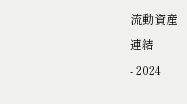流動資産
連結
- 2024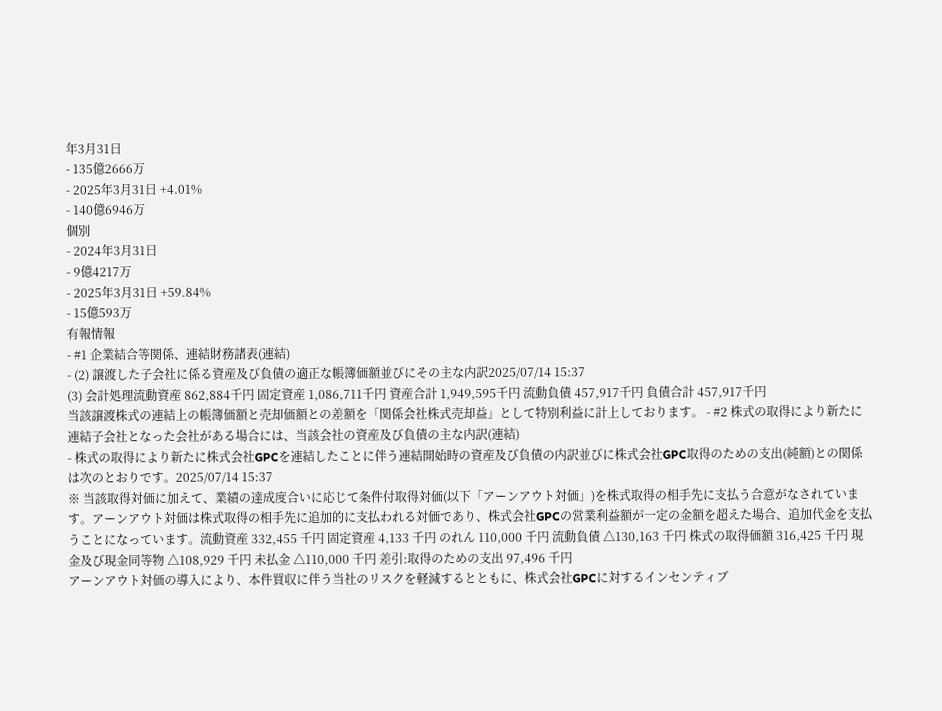年3月31日
- 135億2666万
- 2025年3月31日 +4.01%
- 140億6946万
個別
- 2024年3月31日
- 9億4217万
- 2025年3月31日 +59.84%
- 15億593万
有報情報
- #1 企業結合等関係、連結財務諸表(連結)
- (2) 譲渡した子会社に係る資産及び負債の適正な帳簿価額並びにその主な内訳2025/07/14 15:37
(3) 会計処理流動資産 862,884千円 固定資産 1,086,711千円 資産合計 1,949,595千円 流動負債 457,917千円 負債合計 457,917千円
当該譲渡株式の連結上の帳簿価額と売却価額との差額を「関係会社株式売却益」として特別利益に計上しております。 - #2 株式の取得により新たに連結子会社となった会社がある場合には、当該会社の資産及び負債の主な内訳(連結)
- 株式の取得により新たに株式会社GPCを連結したことに伴う連結開始時の資産及び負債の内訳並びに株式会社GPC取得のための支出(純額)との関係は次のとおりです。2025/07/14 15:37
※ 当該取得対価に加えて、業績の達成度合いに応じて条件付取得対価(以下「アーンアウト対価」)を株式取得の相手先に支払う合意がなされています。アーンアウト対価は株式取得の相手先に追加的に支払われる対価であり、株式会社GPCの営業利益額が一定の金額を超えた場合、追加代金を支払うことになっています。流動資産 332,455 千円 固定資産 4,133 千円 のれん 110,000 千円 流動負債 △130,163 千円 株式の取得価額 316,425 千円 現金及び現金同等物 △108,929 千円 未払金 △110,000 千円 差引:取得のための支出 97,496 千円
アーンアウト対価の導入により、本件買収に伴う当社のリスクを軽減するとともに、株式会社GPCに対するインセンティブ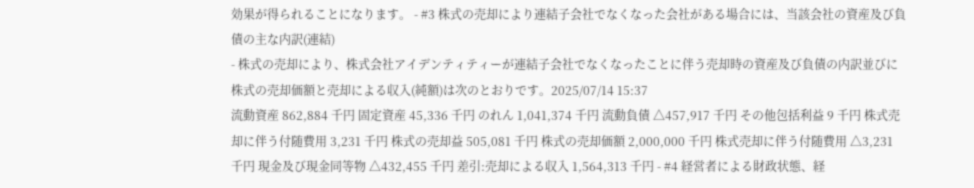効果が得られることになります。 - #3 株式の売却により連結子会社でなくなった会社がある場合には、当該会社の資産及び負債の主な内訳(連結)
- 株式の売却により、株式会社アイデンティティーが連結子会社でなくなったことに伴う売却時の資産及び負債の内訳並びに株式の売却価額と売却による収入(純額)は次のとおりです。2025/07/14 15:37
流動資産 862,884 千円 固定資産 45,336 千円 のれん 1,041,374 千円 流動負債 △457,917 千円 その他包括利益 9 千円 株式売却に伴う付随費用 3,231 千円 株式の売却益 505,081 千円 株式の売却価額 2,000,000 千円 株式売却に伴う付随費用 △3,231 千円 現金及び現金同等物 △432,455 千円 差引:売却による収入 1,564,313 千円 - #4 経営者による財政状態、経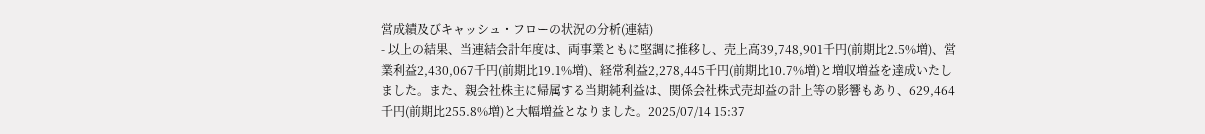営成績及びキャッシュ・フローの状況の分析(連結)
- 以上の結果、当連結会計年度は、両事業ともに堅調に推移し、売上高39,748,901千円(前期比2.5%増)、営業利益2,430,067千円(前期比19.1%増)、経常利益2,278,445千円(前期比10.7%増)と増収増益を達成いたしました。また、親会社株主に帰属する当期純利益は、関係会社株式売却益の計上等の影響もあり、629,464千円(前期比255.8%増)と大幅増益となりました。2025/07/14 15:37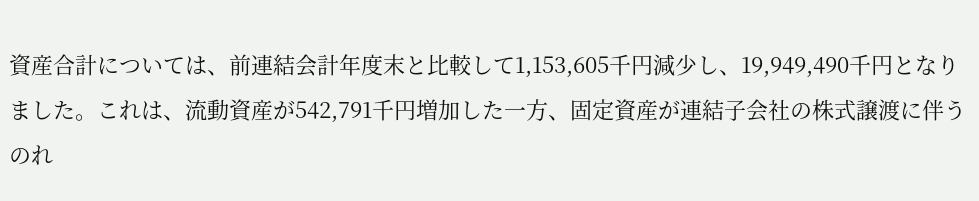資産合計については、前連結会計年度末と比較して1,153,605千円減少し、19,949,490千円となりました。これは、流動資産が542,791千円増加した一方、固定資産が連結子会社の株式譲渡に伴うのれ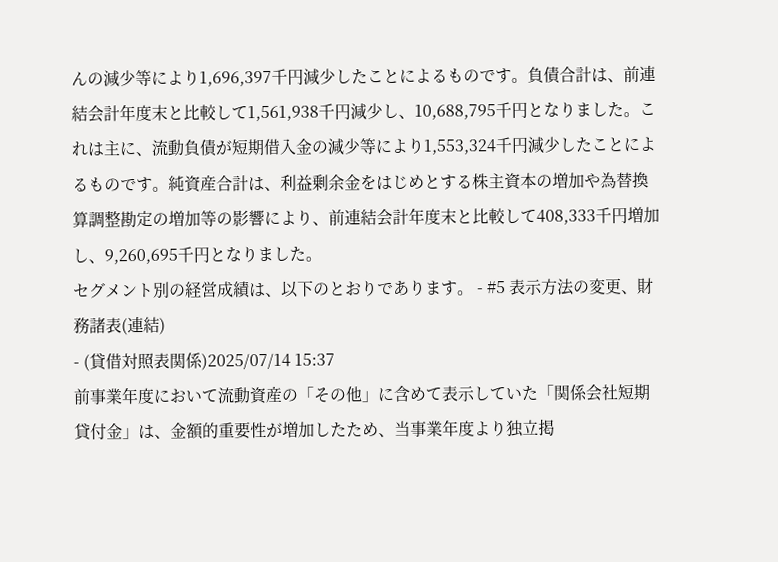んの減少等により1,696,397千円減少したことによるものです。負債合計は、前連結会計年度末と比較して1,561,938千円減少し、10,688,795千円となりました。これは主に、流動負債が短期借入金の減少等により1,553,324千円減少したことによるものです。純資産合計は、利益剰余金をはじめとする株主資本の増加や為替換算調整勘定の増加等の影響により、前連結会計年度末と比較して408,333千円増加し、9,260,695千円となりました。
セグメント別の経営成績は、以下のとおりであります。 - #5 表示方法の変更、財務諸表(連結)
- (貸借対照表関係)2025/07/14 15:37
前事業年度において流動資産の「その他」に含めて表示していた「関係会社短期貸付金」は、金額的重要性が増加したため、当事業年度より独立掲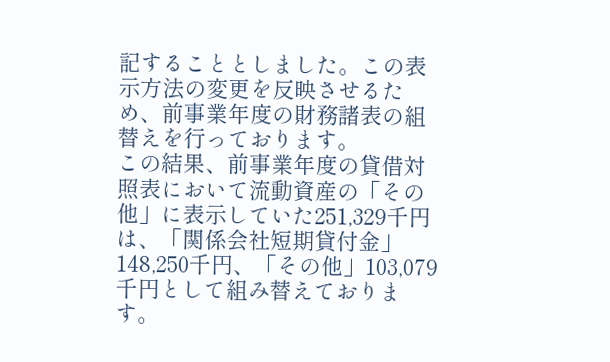記することとしました。この表示方法の変更を反映させるため、前事業年度の財務諸表の組替えを行っております。
この結果、前事業年度の貸借対照表において流動資産の「その他」に表示していた251,329千円は、「関係会社短期貸付金」148,250千円、「その他」103,079千円として組み替えております。